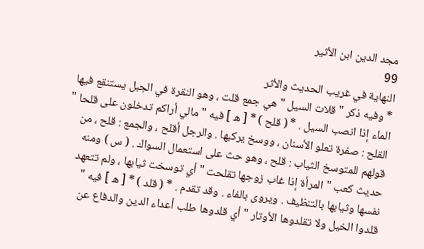مجد الدين ابن الأثير
99
النهاية في غريب الحديث والأثر
* وفيه ذكر " قلات السيل " هي جمع قلت ، وهو النقرة في الجبل يستنقع فيها الماء إذا انصب السيل . * ( قلح ) * [ ه ] فيه " مالي أراكم تدخلون على قلحا " القلح : صفرة تعلو الأسنان ، ووسخ يركبها . والرجل أقلح ، والجمع : قلح ، من قولهم للمتوسخ الثياب : قلح ، وهو حث على استعمال السواك . ( س ) ومنه حديث كعب " المرأة إذا غاب زوجها تقلحت " أي توسخت ثيابها ، ولم تتعهد نفسها وثيابها بالتنظيف . ويروى بالفاء . وقد تقدم . * ( قلد ) * [ ه ] فيه " قلدوا الخيل ولا تقلدوها الأوتار " أي قلدوها طلب أعداء الدين والدفاع عن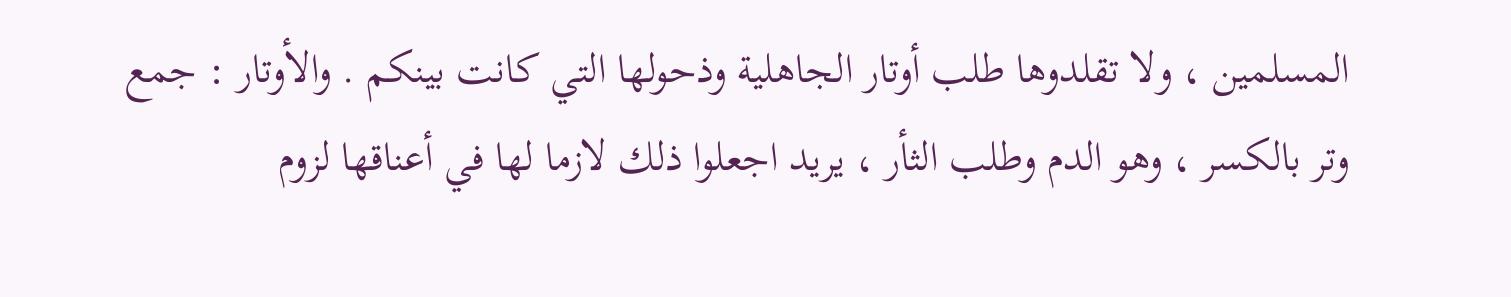المسلمين ، ولا تقلدوها طلب أوتار الجاهلية وذحولها التي كانت بينكم . والأوتار : جمع وتر بالكسر ، وهو الدم وطلب الثأر ، يريد اجعلوا ذلك لازما لها في أعناقها لزوم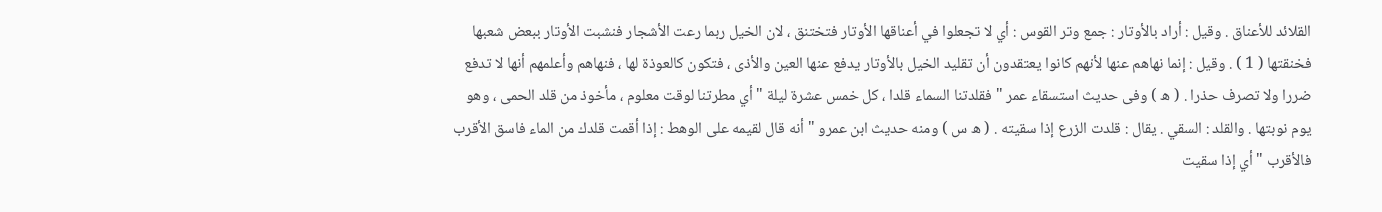القلائد للأعناق . وقيل : أراد بالأوتار : جمع وتر القوس : أي لا تجعلوا في أعناقها الأوتار فتختنق ، لان الخيل ربما رعت الأشجار فنشبت الأوتار ببعض شعبها فخنقتها ( 1 ) . وقيل : إنما نهاهم عنها لأنهم كانوا يعتقدون أن تقليد الخيل بالأوتار يدفع عنها العين والأذى ، فتكون كالعوذة لها ، فنهاهم وأعلمهم أنها لا تدفع ضررا ولا تصرف حذرا . ( ه ) وفى حديث استسقاء عمر " فقلدتنا السماء قلدا ، كل خمس عشرة ليلة " أي مطرتنا لوقت معلوم ، مأخوذ من قلد الحمى ، وهو يوم نوبتها . والقلد : السقي . يقال : قلدت الزرع إذا سقيته . ( ه س ) ومنه حديث ابن عمرو " أنه قال لقيمه على الوهط : إذا أقمت قلدك من الماء فاسق الأقرب فالأقرب " أي إذا سقيت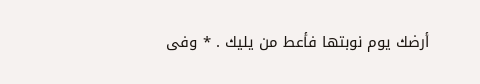أرضك يوم نوبتها فأعط من يليك . * وفى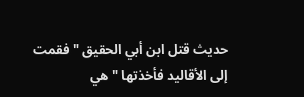حديث قتل ابن أبي الحقيق " فقمت إلى الأقاليد فأخذتها " هي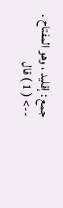جمع : إقليد ، وهو المفتاح .
--> ( 1 ) قال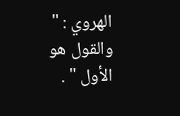الهروي : " والقول هو الأول " .